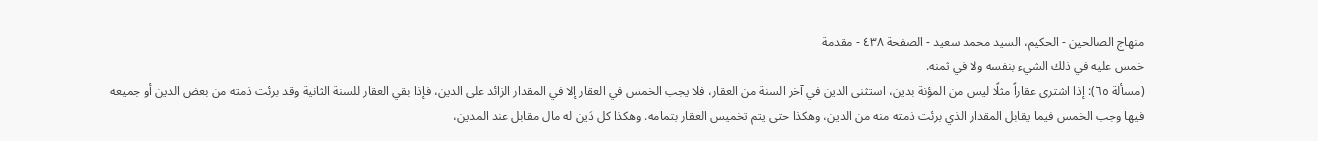منهاج الصالحين - الحكيم، السيد محمد سعيد - الصفحة ٤٣٨ - مقدمة
خمس عليه في ذلك الشيء بنفسه ولا في ثمنه.
(مسألة ٦٥): إذا اشترى عقاراً مثلًا ليس من المؤنة بدين، استثنى الدين في آخر السنة من العقار، فلا يجب الخمس في العقار إلا في المقدار الزائد على الدين، فإذا بقي العقار للسنة الثانية وقد برئت ذمته من بعض الدين أو جميعه فيها وجب الخمس فيما يقابل المقدار الذي برئت ذمته منه من الدين، وهكذا حتى يتم تخميس العقار بتمامه. وهكذا كل دَين له مال مقابل عند المدين،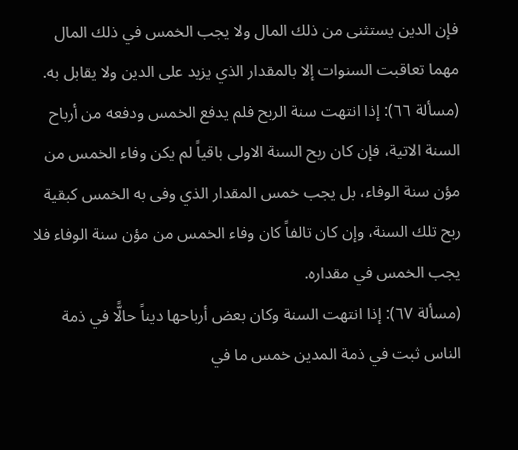فإن الدين يستثنى من ذلك المال ولا يجب الخمس في ذلك المال مهما تعاقبت السنوات إلا بالمقدار الذي يزيد على الدين ولا يقابل به.
(مسألة ٦٦): إذا انتهت سنة الربح فلم يدفع الخمس ودفعه من أرباح السنة الاتية، فإن كان ربح السنة الاولى باقياً لم يكن وفاء الخمس من مؤن سنة الوفاء، بل يجب خمس المقدار الذي وفى به الخمس كبقية ربح تلك السنة، وإن كان تالفاً كان وفاء الخمس من مؤن سنة الوفاء فلا يجب الخمس في مقداره.
(مسألة ٦٧): إذا انتهت السنة وكان بعض أرباحها ديناً حالًّا في ذمة الناس ثبت في ذمة المدين خمس ما في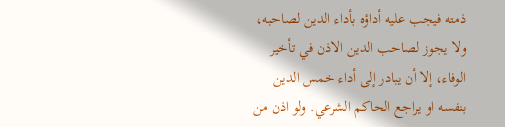ذمته فيجب عليه أداؤه بأداء الدين لصاحبه، ولا يجوز لصاحب الدين الاذن في تأخير الوفاء، إلا أن يبادر إلى أداء خمس الدين بنفسه او يراجع الحاكم الشرعي. ولو اذن من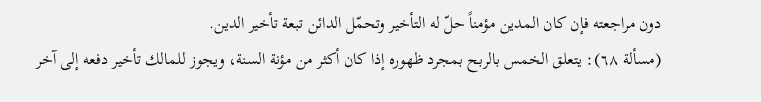دون مراجعته فإن كان المدين مؤمناً حلّ له التأخير وتحمّل الدائن تبعة تأخير الدين.
(مسألة ٦٨): يتعلق الخمس بالربح بمجرد ظهوره إذا كان أكثر من مؤنة السنة، ويجوز للمالك تأخير دفعه إلى آخر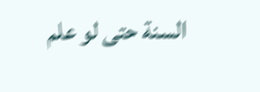السنة حتى لو علم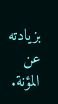بزيادته عن المؤنة.